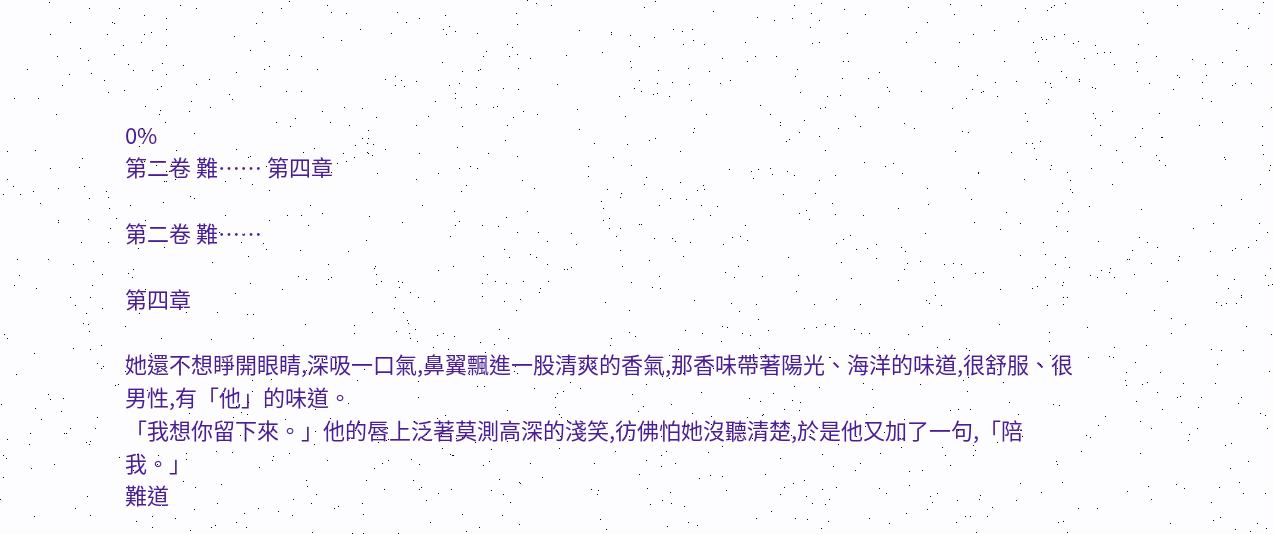0%
第二卷 難…… 第四章

第二卷 難……

第四章

她還不想睜開眼睛,深吸一口氣,鼻翼飄進一股清爽的香氣,那香味帶著陽光、海洋的味道,很舒服、很男性,有「他」的味道。
「我想你留下來。」他的唇上泛著莫測高深的淺笑,彷佛怕她沒聽清楚,於是他又加了一句,「陪我。」
難道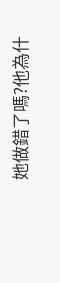她做錯了嗎?他為什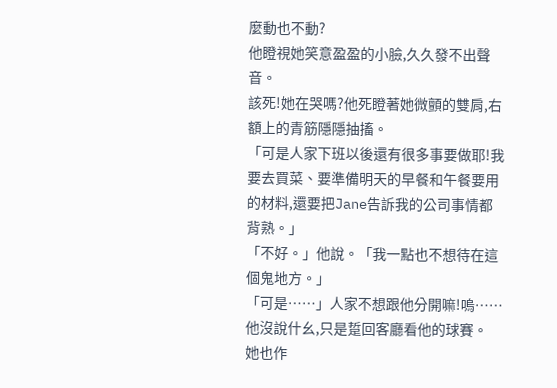麼動也不動?
他瞪視她笑意盈盈的小臉,久久發不出聲音。
該死!她在哭嗎?他死瞪著她微顫的雙肩,右額上的青筋隱隱抽搐。
「可是人家下班以後還有很多事要做耶!我要去買菜、要準備明天的早餐和午餐要用的材料,還要把Jane告訴我的公司事情都背熟。」
「不好。」他說。「我一點也不想待在這個鬼地方。」
「可是……」人家不想跟他分開嘛!嗚……
他沒說什幺,只是踅回客廳看他的球賽。
她也作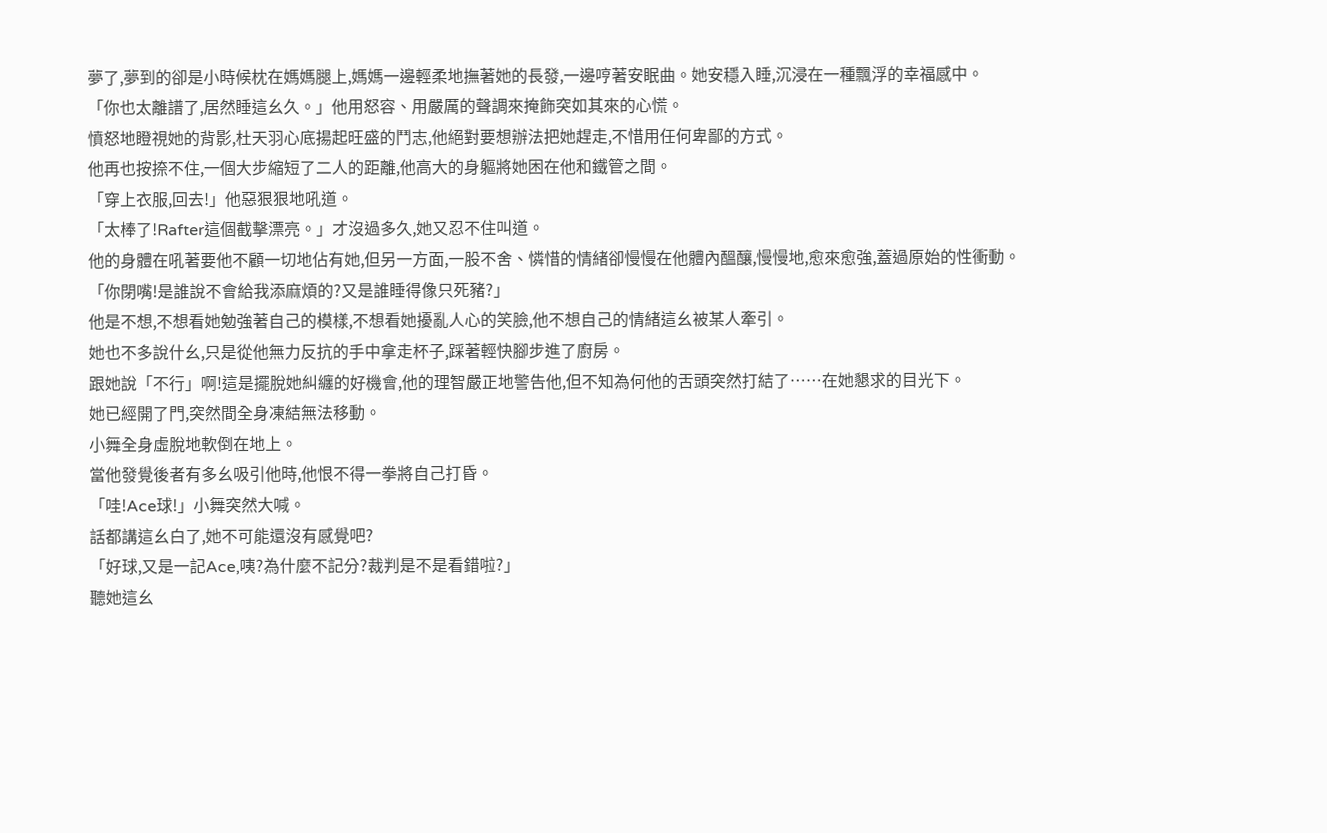夢了,夢到的卻是小時候枕在媽媽腿上,媽媽一邊輕柔地撫著她的長發,一邊哼著安眠曲。她安穩入睡,沉浸在一種飄浮的幸福感中。
「你也太離譜了,居然睡這幺久。」他用怒容、用嚴厲的聲調來掩飾突如其來的心慌。
憤怒地瞪視她的背影,杜天羽心底揚起旺盛的鬥志,他絕對要想辦法把她趕走,不惜用任何卑鄙的方式。
他再也按捺不住,一個大步縮短了二人的距離,他高大的身軀將她困在他和鐵管之間。
「穿上衣服,回去!」他惡狠狠地吼道。
「太棒了!Rafter這個截擊漂亮。」才沒過多久,她又忍不住叫道。
他的身體在吼著要他不顧一切地佔有她,但另一方面,一股不舍、憐惜的情緒卻慢慢在他體內醞釀,慢慢地,愈來愈強,蓋過原始的性衝動。
「你閉嘴!是誰說不會給我添麻煩的?又是誰睡得像只死豬?」
他是不想,不想看她勉強著自己的模樣,不想看她擾亂人心的笑臉,他不想自己的情緒這幺被某人牽引。
她也不多說什幺,只是從他無力反抗的手中拿走杯子,踩著輕快腳步進了廚房。
跟她說「不行」啊!這是擺脫她糾纏的好機會,他的理智嚴正地警告他,但不知為何他的舌頭突然打結了……在她懇求的目光下。
她已經開了門,突然間全身凍結無法移動。
小舞全身虛脫地軟倒在地上。
當他發覺後者有多幺吸引他時,他恨不得一拳將自己打昏。
「哇!Ace球!」小舞突然大喊。
話都講這幺白了,她不可能還沒有感覺吧?
「好球,又是一記Ace,咦?為什麼不記分?裁判是不是看錯啦?」
聽她這幺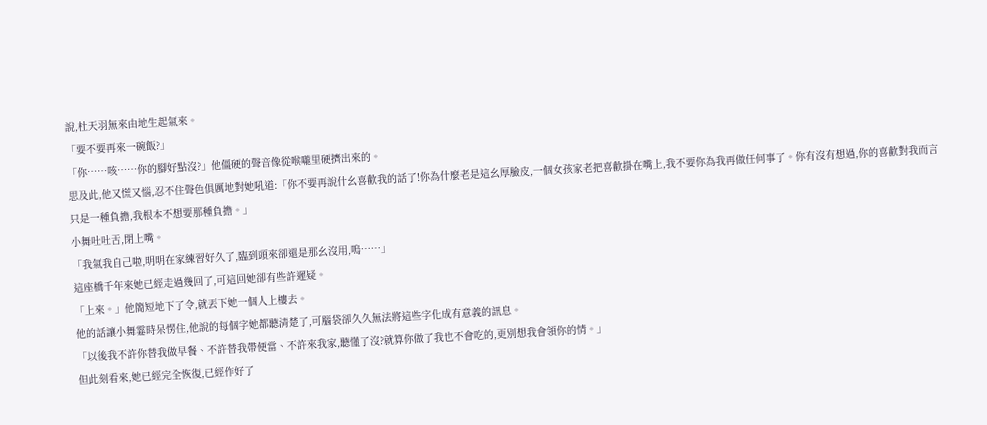說,杜天羽無來由地生起氣來。
「要不要再來一碗飯?」
「你……咳……你的腳好點沒?」他僵硬的聲音像從喉嚨里硬擠出來的。
思及此,他又慌又惱,忍不住聲色俱厲地對她吼道:「你不要再說什幺喜歡我的話了!你為什麼老是這幺厚臉皮,一個女孩家老把喜歡掛在嘴上,我不要你為我再做任何事了。你有沒有想過,你的喜歡對我而言只是一種負擔,我根本不想要那種負擔。」
小舞吐吐舌,閉上嘴。
「我氣我自己啦,明明在家練習好久了,臨到頭來卻還是那幺沒用,嗚……」
這座橋千年來她已經走過幾回了,可這回她卻有些許遲疑。
「上來。」他簡短地下了令,就丟下她一個人上樓去。
他的話讓小舞霎時呆愣住,他說的每個字她都聽清楚了,可腦袋卻久久無法將這些字化成有意義的訊息。
「以後我不許你替我做早餐、不許替我帶便當、不許來我家,聽懂了沒?就算你做了我也不會吃的,更別想我會領你的情。」
但此刻看來,她已經完全恢復,已經作好了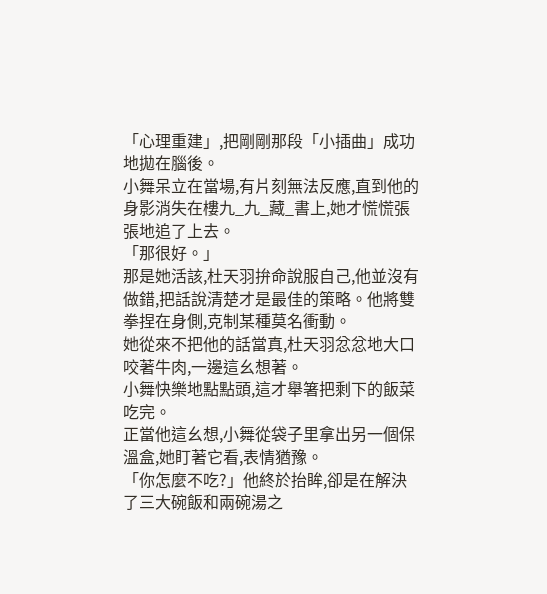「心理重建」,把剛剛那段「小插曲」成功地拋在腦後。
小舞呆立在當場,有片刻無法反應,直到他的身影消失在樓九_九_藏_書上,她才慌慌張張地追了上去。
「那很好。」
那是她活該,杜天羽拚命說服自己,他並沒有做錯,把話說清楚才是最佳的策略。他將雙拳捏在身側,克制某種莫名衝動。
她從來不把他的話當真,杜天羽忿忿地大口咬著牛肉,一邊這幺想著。
小舞快樂地點點頭,這才舉箸把剩下的飯菜吃完。
正當他這幺想,小舞從袋子里拿出另一個保溫盒,她盯著它看,表情猶豫。
「你怎麼不吃?」他終於抬眸,卻是在解決了三大碗飯和兩碗湯之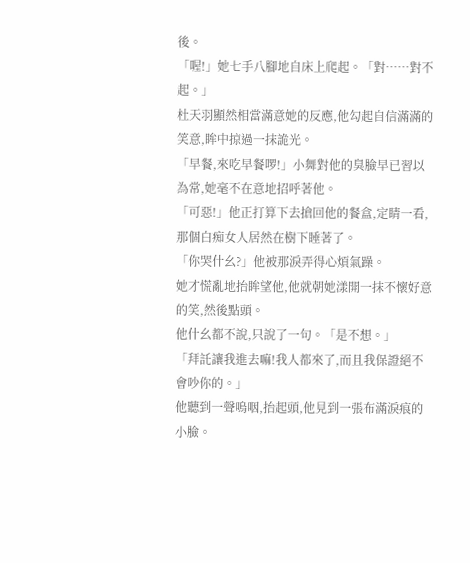後。
「喔!」她七手八腳地自床上爬起。「對……對不起。」
杜天羽顯然相當滿意她的反應,他勾起自信滿滿的笑意,眸中掠過一抹詭光。
「早餐,來吃早餐啰!」小舞對他的臭臉早已習以為常,她毫不在意地招呼著他。
「可惡!」他正打算下去搶回他的餐盒,定睛一看,那個白痴女人居然在樹下睡著了。
「你哭什幺?」他被那淚弄得心煩氣躁。
她才慌亂地抬眸望他,他就朝她漾開一抹不懷好意的笑,然後點頭。
他什幺都不說,只說了一句。「是不想。」
「拜託讓我進去嘛!我人都來了,而且我保證絕不會吵你的。」
他聽到一聲嗚咽,抬起頭,他見到一張布滿淚痕的小臉。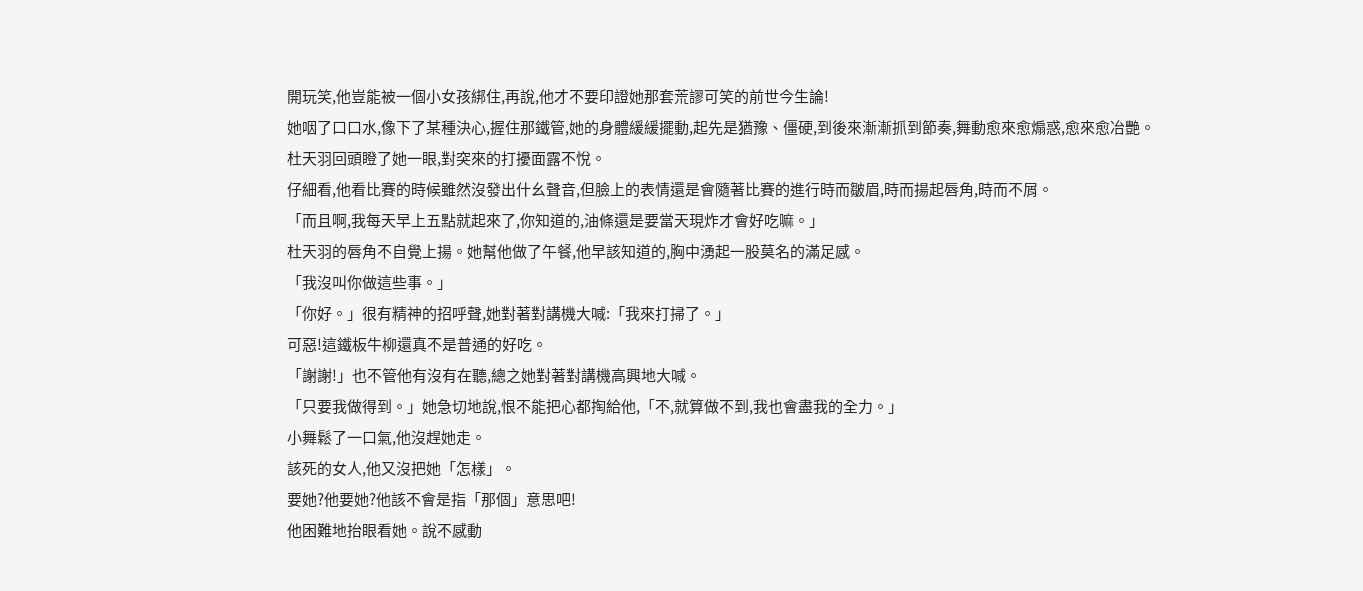開玩笑,他豈能被一個小女孩綁住,再說,他才不要印證她那套荒謬可笑的前世今生論!
她咽了口口水,像下了某種決心,握住那鐵管,她的身體緩緩擺動,起先是猶豫、僵硬,到後來漸漸抓到節奏,舞動愈來愈煽惑,愈來愈冶艷。
杜天羽回頭瞪了她一眼,對突來的打擾面露不悅。
仔細看,他看比賽的時候雖然沒發出什幺聲音,但臉上的表情還是會隨著比賽的進行時而皺眉,時而揚起唇角,時而不屑。
「而且啊,我每天早上五點就起來了,你知道的,油條還是要當天現炸才會好吃嘛。」
杜天羽的唇角不自覺上揚。她幫他做了午餐,他早該知道的,胸中湧起一股莫名的滿足感。
「我沒叫你做這些事。」
「你好。」很有精神的招呼聲,她對著對講機大喊:「我來打掃了。」
可惡!這鐵板牛柳還真不是普通的好吃。
「謝謝!」也不管他有沒有在聽,總之她對著對講機高興地大喊。
「只要我做得到。」她急切地說,恨不能把心都掏給他,「不,就算做不到,我也會盡我的全力。」
小舞鬆了一口氣,他沒趕她走。
該死的女人,他又沒把她「怎樣」。
要她?他要她?他該不會是指「那個」意思吧!
他困難地抬眼看她。說不感動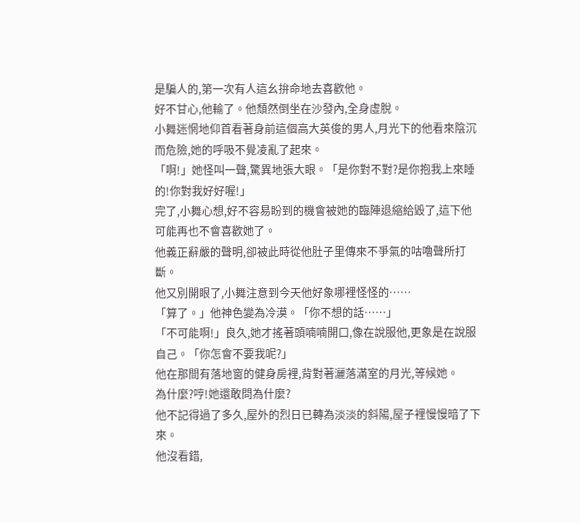是騙人的,第一次有人這幺拚命地去喜歡他。
好不甘心,他輸了。他頹然倒坐在沙發內,全身虛脫。
小舞迷惘地仰首看著身前這個高大英俊的男人,月光下的他看來陰沉而危險,她的呼吸不覺凌亂了起來。
「啊!」她怪叫一聲,驚異地張大眼。「是你對不對?是你抱我上來睡的!你對我好好喔!」
完了,小舞心想,好不容易盼到的機會被她的臨陣退縮給毀了,這下他可能再也不會喜歡她了。
他義正辭嚴的聲明,卻被此時從他肚子里傳來不爭氣的咕嚕聲所打斷。
他又別開眼了,小舞注意到今天他好象哪裡怪怪的……
「算了。」他神色變為冷漠。「你不想的話……」
「不可能啊!」良久,她才搖著頭喃喃開口,像在說服他,更象是在說服自己。「你怎會不要我呢?」
他在那間有落地窗的健身房裡,背對著灑落滿室的月光,等候她。
為什麼?哼!她還敢問為什麼?
他不記得過了多久,屋外的烈日已轉為淡淡的斜陽,屋子裡慢慢暗了下來。
他沒看錯,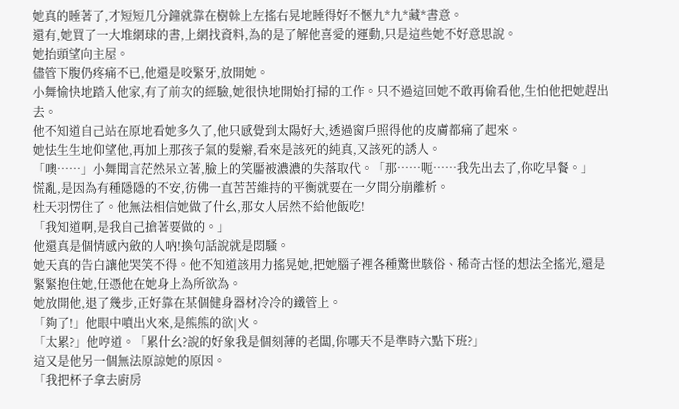她真的睡著了,才短短几分鐘就靠在樹榦上左搖右晃地睡得好不愜九*九*藏*書意。
還有,她買了一大堆網球的書,上網找資料,為的是了解他喜愛的運動,只是這些她不好意思說。
她抬頭望向主屋。
儘管下腹仍疼痛不已,他還是咬緊牙,放開她。
小舞愉快地踏入他家,有了前次的經驗,她很快地開始打掃的工作。只不過這回她不敢再偷看他,生怕他把她趕出去。
他不知道自己站在原地看她多久了,他只感覺到太陽好大,透過窗戶照得他的皮膚都痛了起來。
她怯生生地仰望他,再加上那孩子氣的髮辮,看來是該死的純真,又該死的誘人。
「噢……」小舞聞言茫然呆立著,臉上的笑靨被濃濃的失落取代。「那……呃……我先出去了,你吃早餐。」
慌亂,是因為有種隱隱的不安,彷佛一直苦苦維持的平衡就要在一夕間分崩離析。
杜天羽愣住了。他無法相信她做了什幺,那女人居然不給他飯吃!
「我知道啊,是我自己搶著要做的。」
他還真是個情感內斂的人吶!換句話說就是悶騷。
她天真的告白讓他哭笑不得。他不知道該用力搖晃她,把她腦子裡各種驚世駭俗、稀奇古怪的想法全搖光,還是緊緊抱住她,任憑他在她身上為所欲為。
她放開他,退了幾步,正好靠在某個健身器材冷冷的鐵管上。
「夠了!」他眼中噴出火來,是熊熊的欲|火。
「太累?」他哼道。「累什幺?說的好象我是個刻薄的老闆,你哪天不是準時六點下班?」
這又是他另一個無法原諒她的原因。
「我把杯子拿去廚房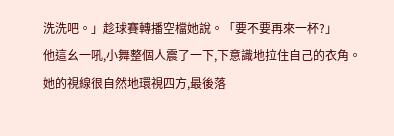洗洗吧。」趁球賽轉播空檔她說。「要不要再來一杯?」
他這幺一吼,小舞整個人震了一下,下意識地拉住自己的衣角。
她的視線很自然地環視四方,最後落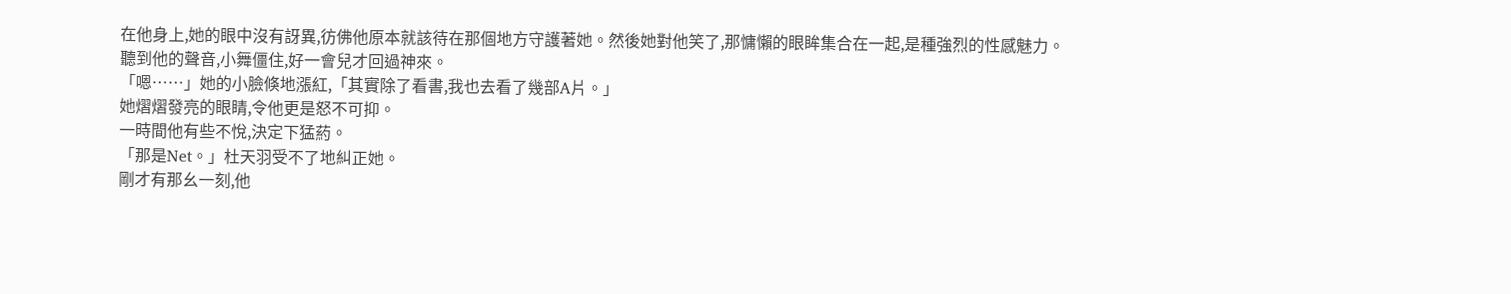在他身上,她的眼中沒有訝異,彷佛他原本就該待在那個地方守護著她。然後她對他笑了,那慵懶的眼眸集合在一起,是種強烈的性感魅力。
聽到他的聲音,小舞僵住,好一會兒才回過神來。
「嗯……」她的小臉倏地漲紅,「其實除了看書,我也去看了幾部A片。」
她熠熠發亮的眼睛,令他更是怒不可抑。
一時間他有些不悅,決定下猛葯。
「那是Net。」杜天羽受不了地糾正她。
剛才有那幺一刻,他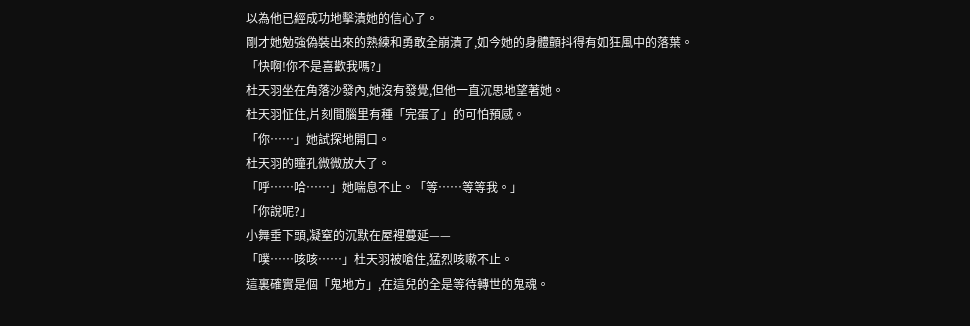以為他已經成功地擊潰她的信心了。
剛才她勉強偽裝出來的熟練和勇敢全崩潰了,如今她的身體顫抖得有如狂風中的落葉。
「快啊!你不是喜歡我嗎?」
杜天羽坐在角落沙發內,她沒有發覺,但他一直沉思地望著她。
杜天羽怔住,片刻間腦里有種「完蛋了」的可怕預感。
「你……」她試探地開口。
杜天羽的瞳孔微微放大了。
「呼……哈……」她喘息不止。「等……等等我。」
「你說呢?」
小舞垂下頭,凝窒的沉默在屋裡蔓延——
「噗……咳咳……」杜天羽被嗆住,猛烈咳嗽不止。
這裏確實是個「鬼地方」,在這兒的全是等待轉世的鬼魂。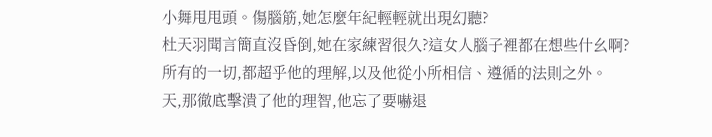小舞甩甩頭。傷腦筋,她怎麼年紀輕輕就出現幻聽?
杜天羽聞言簡直沒昏倒,她在家練習很久?這女人腦子裡都在想些什幺啊?
所有的一切,都超乎他的理解,以及他從小所相信、遵循的法則之外。
天,那徹底擊潰了他的理智,他忘了要嚇退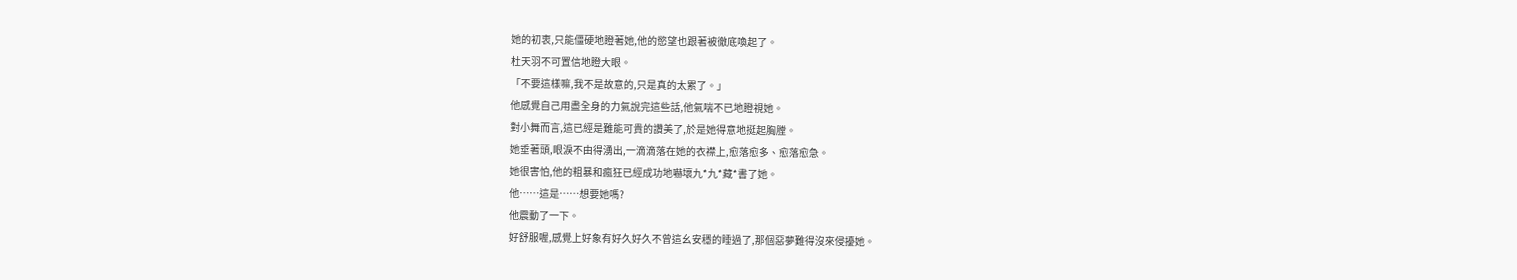她的初衷,只能僵硬地瞪著她,他的慾望也跟著被徹底喚起了。
杜天羽不可置信地瞪大眼。
「不要這樣嘛,我不是故意的,只是真的太累了。」
他感覺自己用盡全身的力氣說完這些話,他氣喘不已地瞪視她。
對小舞而言,這已經是難能可貴的讚美了,於是她得意地挺起胸膛。
她垂著頭,眼淚不由得湧出,一滴滴落在她的衣襟上,愈落愈多、愈落愈急。
她很害怕,他的粗暴和瘋狂已經成功地嚇壞九*九*藏*書了她。
他……這是……想要她嗎?
他震動了一下。
好舒服喔,感覺上好象有好久好久不曾這幺安穩的睡過了,那個惡夢難得沒來侵擾她。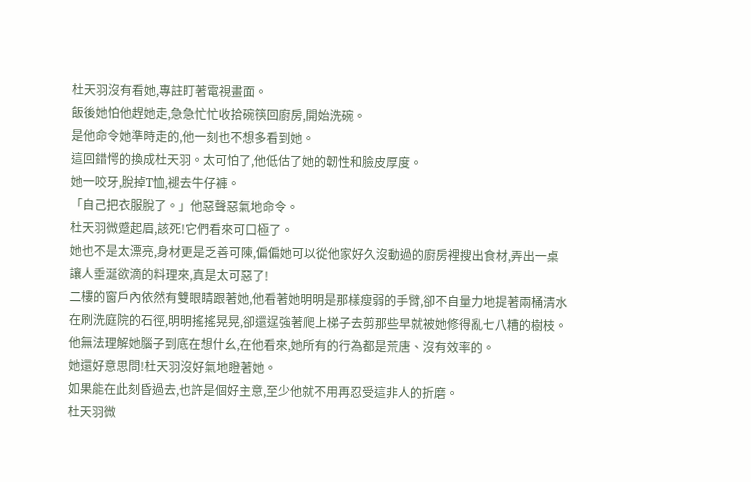杜天羽沒有看她,專註盯著電視畫面。
飯後她怕他趕她走,急急忙忙收拾碗筷回廚房,開始洗碗。
是他命令她準時走的,他一刻也不想多看到她。
這回錯愕的換成杜天羽。太可怕了,他低估了她的韌性和臉皮厚度。
她一咬牙,脫掉T恤,褪去牛仔褲。
「自己把衣服脫了。」他惡聲惡氣地命令。
杜天羽微蹙起眉,該死!它們看來可口極了。
她也不是太漂亮,身材更是乏善可陳,偏偏她可以從他家好久沒動過的廚房裡搜出食材,弄出一桌讓人垂涎欲滴的料理來,真是太可惡了!
二樓的窗戶內依然有雙眼睛跟著她,他看著她明明是那樣瘦弱的手臂,卻不自量力地提著兩桶清水在刷洗庭院的石徑,明明搖搖晃晃,卻還逞強著爬上梯子去剪那些早就被她修得亂七八糟的樹枝。
他無法理解她腦子到底在想什幺,在他看來,她所有的行為都是荒唐、沒有效率的。
她還好意思問!杜天羽沒好氣地瞪著她。
如果能在此刻昏過去,也許是個好主意,至少他就不用再忍受這非人的折磨。
杜天羽微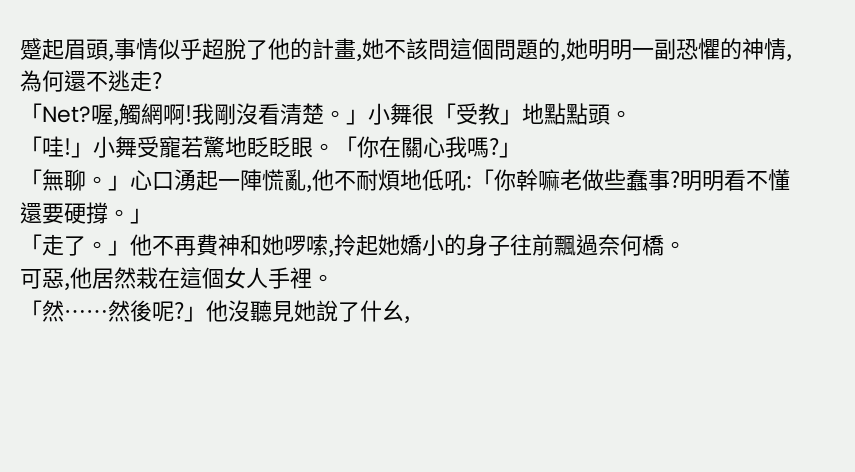蹙起眉頭,事情似乎超脫了他的計畫,她不該問這個問題的,她明明一副恐懼的神情,為何還不逃走?
「Net?喔,觸網啊!我剛沒看清楚。」小舞很「受教」地點點頭。
「哇!」小舞受寵若驚地眨眨眼。「你在關心我嗎?」
「無聊。」心口湧起一陣慌亂,他不耐煩地低吼:「你幹嘛老做些蠢事?明明看不懂還要硬撐。」
「走了。」他不再費神和她啰嗦,拎起她嬌小的身子往前飄過奈何橋。
可惡,他居然栽在這個女人手裡。
「然……然後呢?」他沒聽見她說了什幺,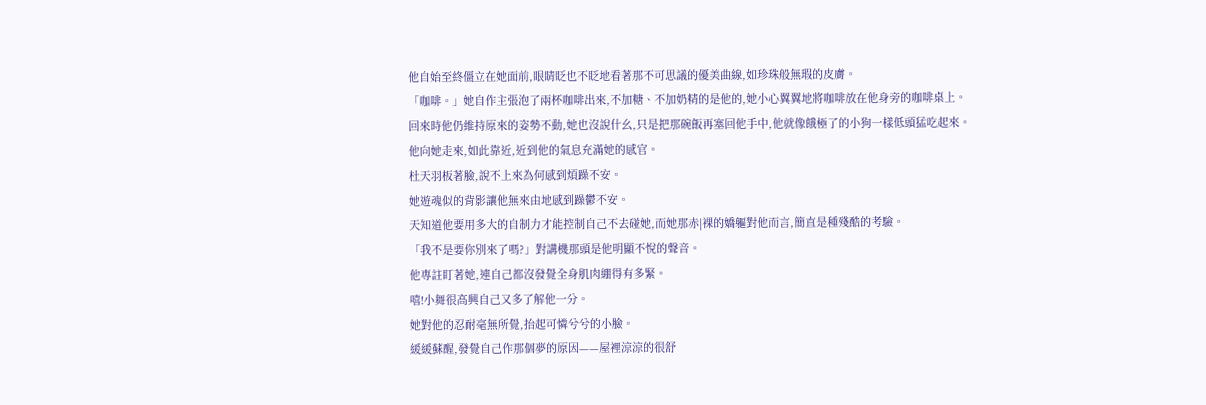他自始至終僵立在她面前,眼睛眨也不眨地看著那不可思議的優美曲線,如珍珠般無瑕的皮膚。
「咖啡。」她自作主張泡了兩杯咖啡出來,不加糖、不加奶精的是他的,她小心翼翼地將咖啡放在他身旁的咖啡桌上。
回來時他仍維持原來的姿勢不動,她也沒說什幺,只是把那碗飯再塞回他手中,他就像餓極了的小狗一樣低頭猛吃起來。
他向她走來,如此靠近,近到他的氣息充滿她的感官。
杜天羽板著臉,說不上來為何感到煩躁不安。
她遊魂似的背影讓他無來由地感到躁鬱不安。
天知道他要用多大的自制力才能控制自己不去碰她,而她那赤|裸的嬌軀對他而言,簡直是種殘酷的考驗。
「我不是要你別來了嗎?」對講機那頭是他明顯不悅的聲音。
他專註盯著她,連自己都沒發覺全身肌肉綳得有多緊。
嘻!小舞很高興自己又多了解他一分。
她對他的忍耐毫無所覺,抬起可憐兮兮的小臉。
緩緩蘇醒,發覺自己作那個夢的原因——屋裡涼涼的很舒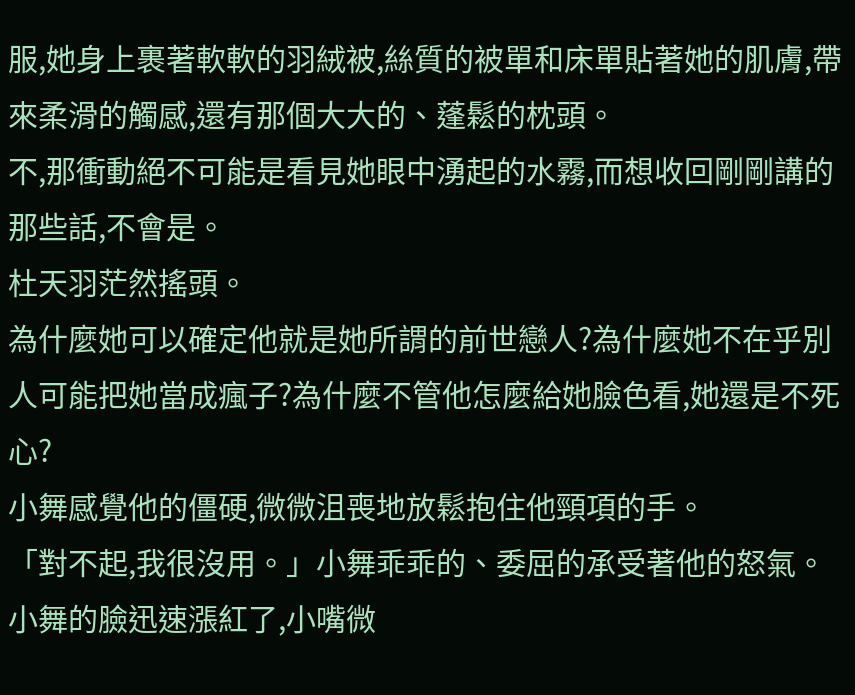服,她身上裹著軟軟的羽絨被,絲質的被單和床單貼著她的肌膚,帶來柔滑的觸感,還有那個大大的、蓬鬆的枕頭。
不,那衝動絕不可能是看見她眼中湧起的水霧,而想收回剛剛講的那些話,不會是。
杜天羽茫然搖頭。
為什麼她可以確定他就是她所謂的前世戀人?為什麼她不在乎別人可能把她當成瘋子?為什麼不管他怎麼給她臉色看,她還是不死心?
小舞感覺他的僵硬,微微沮喪地放鬆抱住他頸項的手。
「對不起,我很沒用。」小舞乖乖的、委屈的承受著他的怒氣。
小舞的臉迅速漲紅了,小嘴微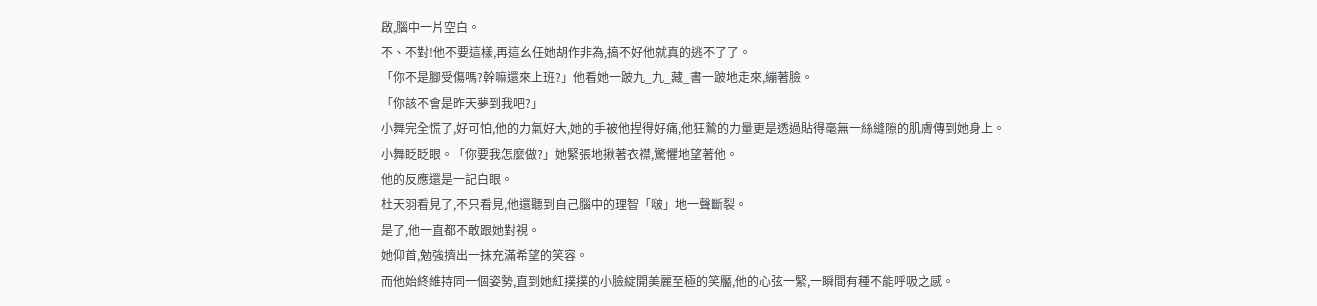啟,腦中一片空白。
不、不對!他不要這樣,再這幺任她胡作非為,搞不好他就真的逃不了了。
「你不是腳受傷嗎?幹嘛還來上班?」他看她一跛九_九_藏_書一跛地走來,繃著臉。
「你該不會是昨天夢到我吧?」
小舞完全慌了,好可怕,他的力氣好大,她的手被他捏得好痛,他狂鷙的力量更是透過貼得毫無一絲縫隙的肌膚傳到她身上。
小舞眨眨眼。「你要我怎麼做?」她緊張地揪著衣襟,驚懼地望著他。
他的反應還是一記白眼。
杜天羽看見了,不只看見,他還聽到自己腦中的理智「啵」地一聲斷裂。
是了,他一直都不敢跟她對視。
她仰首,勉強擠出一抹充滿希望的笑容。
而他始終維持同一個姿勢,直到她紅撲撲的小臉綻開美麗至極的笑靨,他的心弦一緊,一瞬間有種不能呼吸之感。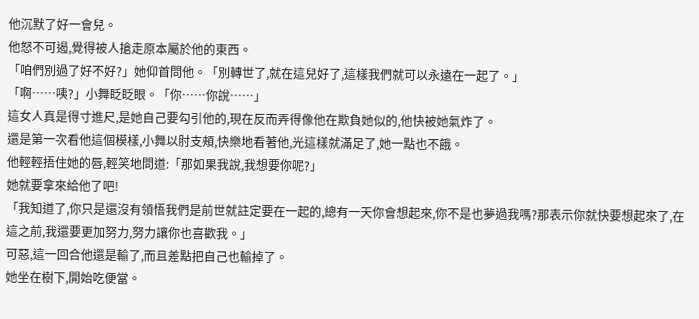他沉默了好一會兒。
他怒不可遏,覺得被人搶走原本屬於他的東西。
「咱們別過了好不好?」她仰首問他。「別轉世了,就在這兒好了,這樣我們就可以永遠在一起了。」
「啊……咦?」小舞眨眨眼。「你……你說……」
這女人真是得寸進尺,是她自己要勾引他的,現在反而弄得像他在欺負她似的,他快被她氣炸了。
還是第一次看他這個模樣,小舞以肘支頰,快樂地看著他,光這樣就滿足了,她一點也不餓。
他輕輕捂住她的唇,輕笑地問道:「那如果我說,我想要你呢?」
她就要拿來給他了吧!
「我知道了,你只是還沒有領悟我們是前世就註定要在一起的,總有一天你會想起來,你不是也夢過我嗎?那表示你就快要想起來了,在這之前,我還要更加努力,努力讓你也喜歡我。」
可惡,這一回合他還是輸了,而且差點把自己也輸掉了。
她坐在樹下,開始吃便當。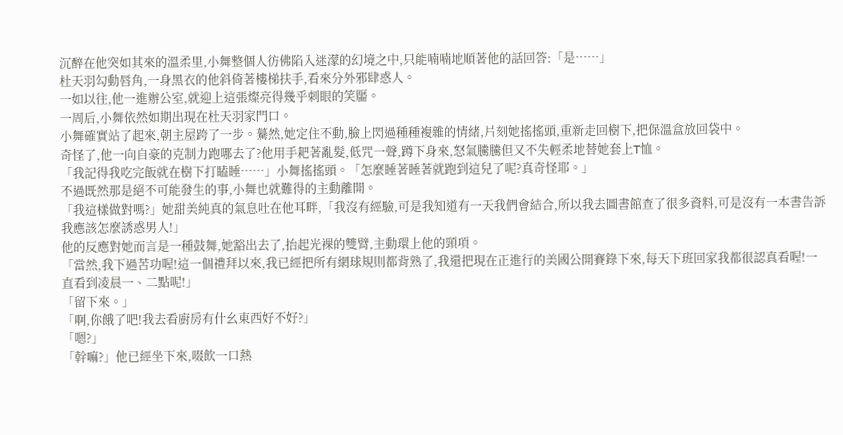沉醉在他突如其來的溫柔里,小舞整個人彷佛陷入迷濛的幻境之中,只能喃喃地順著他的話回答:「是……」
杜天羽勾動唇角,一身黑衣的他斜倚著樓梯扶手,看來分外邪肆惑人。
一如以往,他一進辦公室,就迎上這張燦亮得幾乎刺眼的笑靨。
一周后,小舞依然如期出現在杜天羽家門口。
小舞確實站了起來,朝主屋跨了一步。驀然,她定住不動,臉上閃過種種複雜的情緒,片刻她搖搖頭,重新走回樹下,把保溫盒放回袋中。
奇怪了,他一向自豪的克制力跑哪去了?他用手耙著亂髮,低咒一聲,蹲下身來,怒氣騰騰但又不失輕柔地替她套上T恤。
「我記得我吃完飯就在樹下打瞌睡……」小舞搖搖頭。「怎麼睡著睡著就跑到這兒了呢?真奇怪耶。」
不過既然那是絕不可能發生的事,小舞也就難得的主動離開。
「我這樣做對嗎?」她甜美純真的氣息吐在他耳畔,「我沒有經驗,可是我知道有一天我們會結合,所以我去圖書館查了很多資料,可是沒有一本書告訴我應該怎麼誘惑男人!」
他的反應對她而言是一種鼓舞,她豁出去了,抬起光裸的雙臂,主動環上他的頸項。
「當然,我下過苦功喔!這一個禮拜以來,我已經把所有網球規則都背熟了,我還把現在正進行的美國公開賽錄下來,每天下班回家我都很認真看喔!一直看到凌晨一、二點呢!」
「留下來。」
「啊,你餓了吧!我去看廚房有什幺東西好不好?」
「嗯?」
「幹嘛?」他已經坐下來,啜飲一口熱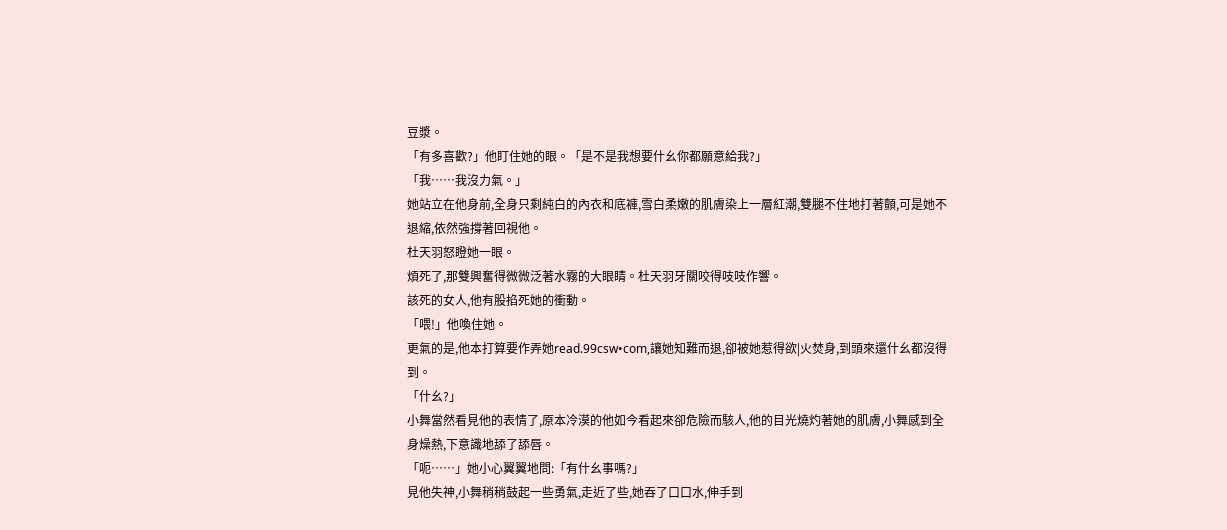豆漿。
「有多喜歡?」他盯住她的眼。「是不是我想要什幺你都願意給我?」
「我……我沒力氣。」
她站立在他身前,全身只剩純白的內衣和底褲,雪白柔嫩的肌膚染上一層紅潮,雙腿不住地打著顫,可是她不退縮,依然強撐著回視他。
杜天羽怒瞪她一眼。
煩死了,那雙興奮得微微泛著水霧的大眼睛。杜天羽牙關咬得吱吱作響。
該死的女人,他有股掐死她的衝動。
「喂!」他喚住她。
更氣的是,他本打算要作弄她read.99csw•com,讓她知難而退,卻被她惹得欲|火焚身,到頭來還什幺都沒得到。
「什幺?」
小舞當然看見他的表情了,原本冷漠的他如今看起來卻危險而駭人,他的目光燒灼著她的肌膚,小舞感到全身燥熱,下意識地舔了舔唇。
「呃……」她小心翼翼地問:「有什幺事嗎?」
見他失神,小舞稍稍鼓起一些勇氣,走近了些,她吞了口口水,伸手到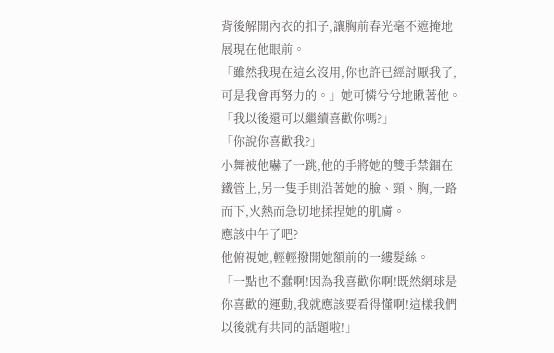背後解開內衣的扣子,讓胸前春光毫不遮掩地展現在他眼前。
「雖然我現在這幺沒用,你也許已經討厭我了,可是我會再努力的。」她可憐兮兮地瞅著他。「我以後還可以繼續喜歡你嗎?」
「你說你喜歡我?」
小舞被他嚇了一跳,他的手將她的雙手禁錮在鐵管上,另一隻手則沿著她的臉、頸、胸,一路而下,火熱而急切地揉捏她的肌膚。
應該中午了吧?
他俯視她,輕輕撥開她額前的一縷髮絲。
「一點也不蠢啊!因為我喜歡你啊!既然網球是你喜歡的運動,我就應該要看得懂啊!這樣我們以後就有共同的話題啦!」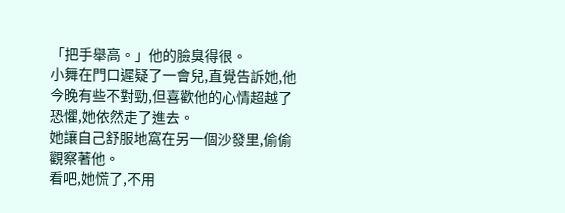「把手舉高。」他的臉臭得很。
小舞在門口遲疑了一會兒,直覺告訴她,他今晚有些不對勁,但喜歡他的心情超越了恐懼,她依然走了進去。
她讓自己舒服地窩在另一個沙發里,偷偷觀察著他。
看吧,她慌了,不用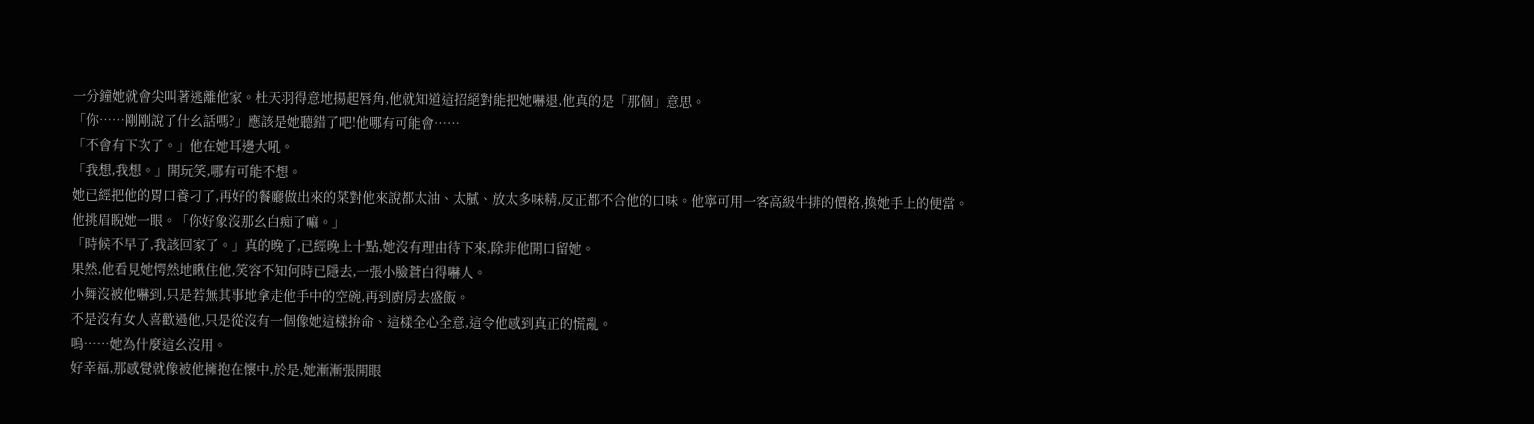一分鐘她就會尖叫著逃離他家。杜天羽得意地揚起唇角,他就知道這招絕對能把她嚇退,他真的是「那個」意思。
「你……剛剛說了什幺話嗎?」應該是她聽錯了吧!他哪有可能會……
「不會有下次了。」他在她耳邊大吼。
「我想,我想。」開玩笑,哪有可能不想。
她已經把他的胃口養刁了,再好的餐廳做出來的菜對他來說都太油、太膩、放太多味精,反正都不合他的口味。他寧可用一客高級牛排的價格,換她手上的便當。
他挑眉睨她一眼。「你好象沒那幺白痴了嘛。」
「時候不早了,我該回家了。」真的晚了,已經晚上十點,她沒有理由待下來,除非他開口留她。
果然,他看見她愕然地瞅住他,笑容不知何時已隱去,一張小臉蒼白得嚇人。
小舞沒被他嚇到,只是若無其事地拿走他手中的空碗,再到廚房去盛飯。
不是沒有女人喜歡過他,只是從沒有一個像她這樣拚命、這樣全心全意,這令他感到真正的慌亂。
嗚……她為什麼這幺沒用。
好幸福,那感覺就像被他擁抱在懷中,於是,她漸漸張開眼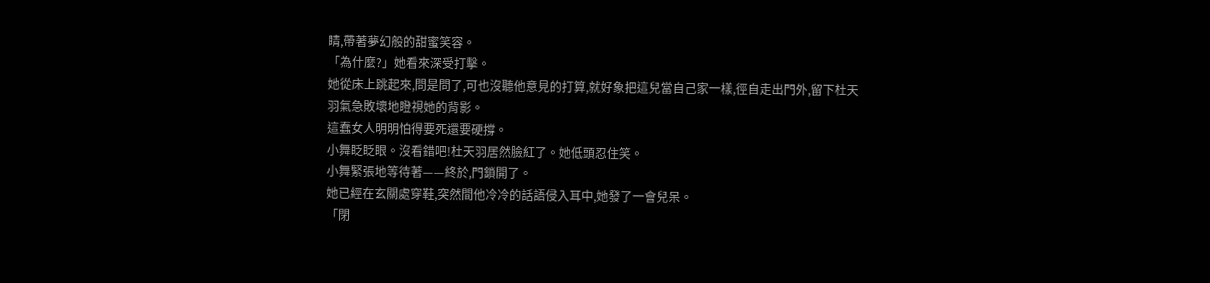睛,帶著夢幻般的甜蜜笑容。
「為什麼?」她看來深受打擊。
她從床上跳起來,問是問了,可也沒聽他意見的打算,就好象把這兒當自己家一樣,徑自走出門外,留下杜天羽氣急敗壞地瞪視她的背影。
這蠢女人明明怕得要死還要硬撐。
小舞眨眨眼。沒看錯吧!杜天羽居然臉紅了。她低頭忍住笑。
小舞緊張地等待著——終於,門鎖開了。
她已經在玄關處穿鞋,突然間他冷冷的話語侵入耳中,她發了一會兒呆。
「閉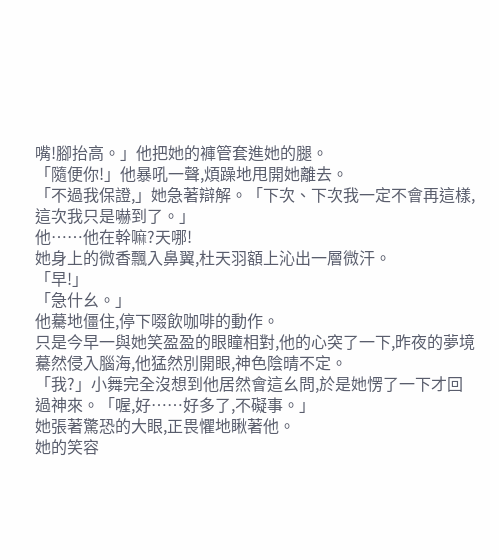嘴!腳抬高。」他把她的褲管套進她的腿。
「隨便你!」他暴吼一聲,煩躁地甩開她離去。
「不過我保證,」她急著辯解。「下次、下次我一定不會再這樣,這次我只是嚇到了。」
他……他在幹嘛?天哪!
她身上的微香飄入鼻翼,杜天羽額上沁出一層微汗。
「早!」
「急什幺。」
他驀地僵住,停下啜飲咖啡的動作。
只是今早一與她笑盈盈的眼瞳相對,他的心突了一下,昨夜的夢境驀然侵入腦海,他猛然別開眼,神色陰晴不定。
「我?」小舞完全沒想到他居然會這幺問,於是她愣了一下才回過神來。「喔,好……好多了,不礙事。」
她張著驚恐的大眼,正畏懼地瞅著他。
她的笑容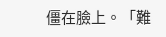僵在臉上。「難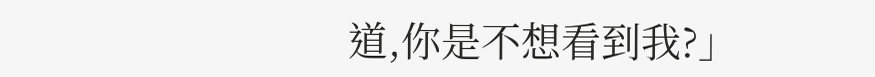道,你是不想看到我?」